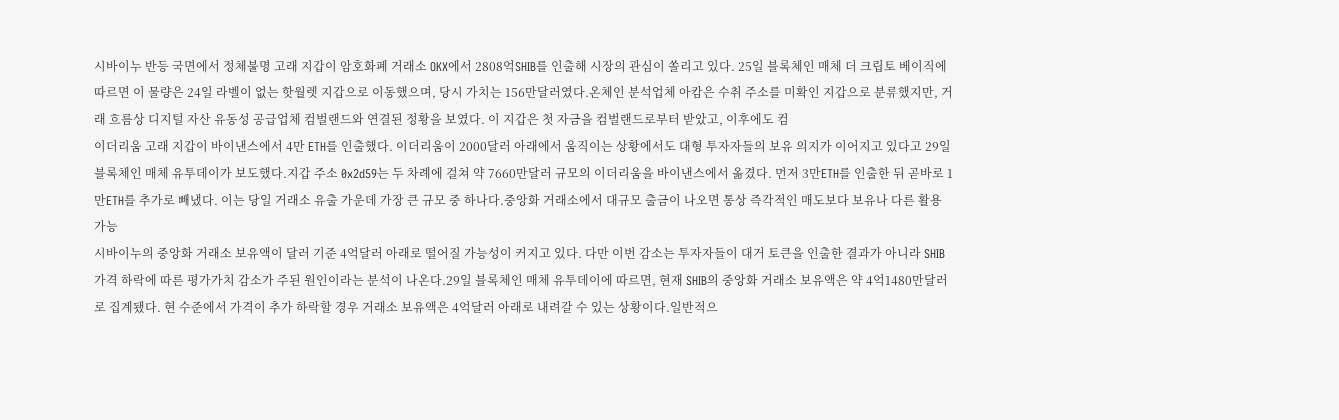시바이누 반등 국면에서 정체불명 고래 지갑이 암호화폐 거래소 OKX에서 2808억SHIB를 인출해 시장의 관심이 쏠리고 있다. 25일 블록체인 매체 더 크립토 베이직에 따르면 이 물량은 24일 라벨이 없는 핫월렛 지갑으로 이동했으며, 당시 가치는 156만달러였다.온체인 분석업체 아캄은 수취 주소를 미확인 지갑으로 분류했지만, 거래 흐름상 디지털 자산 유동성 공급업체 컴벌랜드와 연결된 정황을 보였다. 이 지갑은 첫 자금을 컴벌랜드로부터 받았고, 이후에도 컴
이더리움 고래 지갑이 바이낸스에서 4만 ETH를 인출했다. 이더리움이 2000달러 아래에서 움직이는 상황에서도 대형 투자자들의 보유 의지가 이어지고 있다고 29일 블록체인 매체 유투데이가 보도했다.지갑 주소 0x2d59는 두 차례에 걸쳐 약 7660만달러 규모의 이더리움을 바이낸스에서 옮겼다. 먼저 3만ETH를 인출한 뒤 곧바로 1만ETH를 추가로 빼냈다. 이는 당일 거래소 유출 가운데 가장 큰 규모 중 하나다.중앙화 거래소에서 대규모 출금이 나오면 통상 즉각적인 매도보다 보유나 다른 활용 가능
시바이누의 중앙화 거래소 보유액이 달러 기준 4억달러 아래로 떨어질 가능성이 커지고 있다. 다만 이번 감소는 투자자들이 대거 토큰을 인출한 결과가 아니라 SHIB 가격 하락에 따른 평가가치 감소가 주된 원인이라는 분석이 나온다.29일 블록체인 매체 유투데이에 따르면, 현재 SHIB의 중앙화 거래소 보유액은 약 4억1480만달러로 집계됐다. 현 수준에서 가격이 추가 하락할 경우 거래소 보유액은 4억달러 아래로 내려갈 수 있는 상황이다.일반적으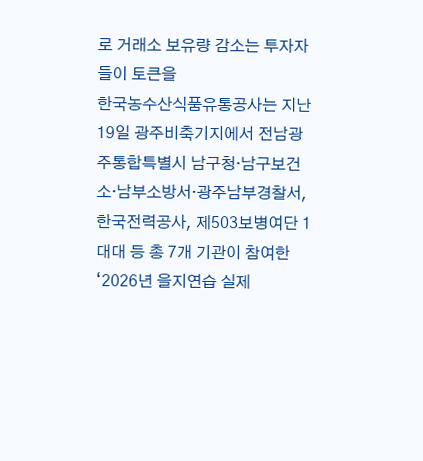로 거래소 보유량 감소는 투자자들이 토큰을
한국농수산식품유통공사는 지난 19일 광주비축기지에서 전남광주통합특별시 남구청·남구보건소·남부소방서·광주남부경찰서, 한국전력공사, 제503보병여단 1대대 등 총 7개 기관이 참여한 ‘2026년 을지연습 실제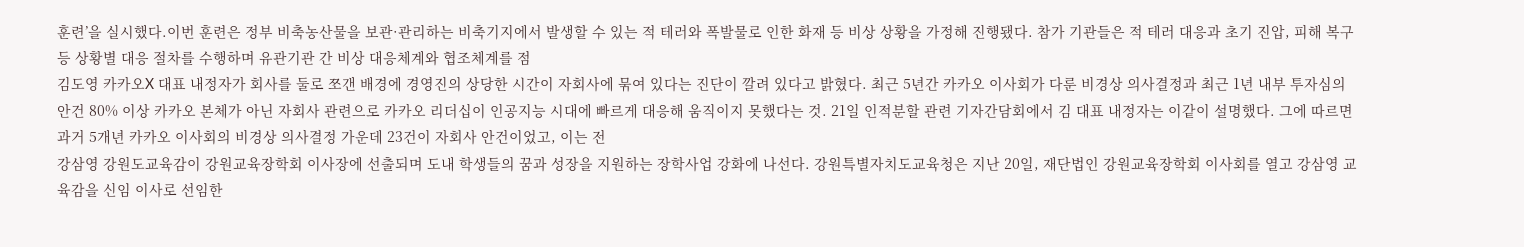훈련’을 실시했다.이번 훈련은 정부 비축농산물을 보관·관리하는 비축기지에서 발생할 수 있는 적 테러와 폭발물로 인한 화재 등 비상 상황을 가정해 진행됐다. 참가 기관들은 적 테러 대응과 초기 진압, 피해 복구 등 상황별 대응 절차를 수행하며 유관기관 간 비상 대응체계와 협조체계를 점
김도영 카카오X 대표 내정자가 회사를 둘로 쪼갠 배경에 경영진의 상당한 시간이 자회사에 묶여 있다는 진단이 깔려 있다고 밝혔다. 최근 5년간 카카오 이사회가 다룬 비경상 의사결정과 최근 1년 내부 투자심의 안건 80% 이상 카카오 본체가 아닌 자회사 관련으로 카카오 리더십이 인공지능 시대에 빠르게 대응해 움직이지 못했다는 것. 21일 인적분할 관련 기자간담회에서 김 대표 내정자는 이같이 설명했다. 그에 따르면 과거 5개년 카카오 이사회의 비경상 의사결정 가운데 23건이 자회사 안건이었고, 이는 전
강삼영 강원도교육감이 강원교육장학회 이사장에 선출되며 도내 학생들의 꿈과 성장을 지원하는 장학사업 강화에 나선다. 강원특별자치도교육청은 지난 20일, 재단법인 강원교육장학회 이사회를 열고 강삼영 교육감을 신임 이사로 선임한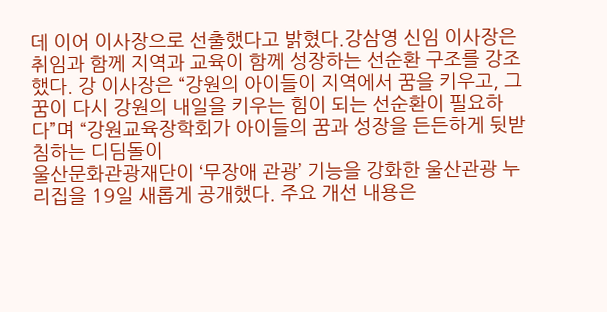데 이어 이사장으로 선출했다고 밝혔다.강삼영 신임 이사장은 취임과 함께 지역과 교육이 함께 성장하는 선순환 구조를 강조했다. 강 이사장은 “강원의 아이들이 지역에서 꿈을 키우고, 그 꿈이 다시 강원의 내일을 키우는 힘이 되는 선순환이 필요하다”며 “강원교육장학회가 아이들의 꿈과 성장을 든든하게 뒷받침하는 디딤돌이
울산문화관광재단이 ‘무장애 관광’ 기능을 강화한 울산관광 누리집을 19일 새롭게 공개했다. 주요 개선 내용은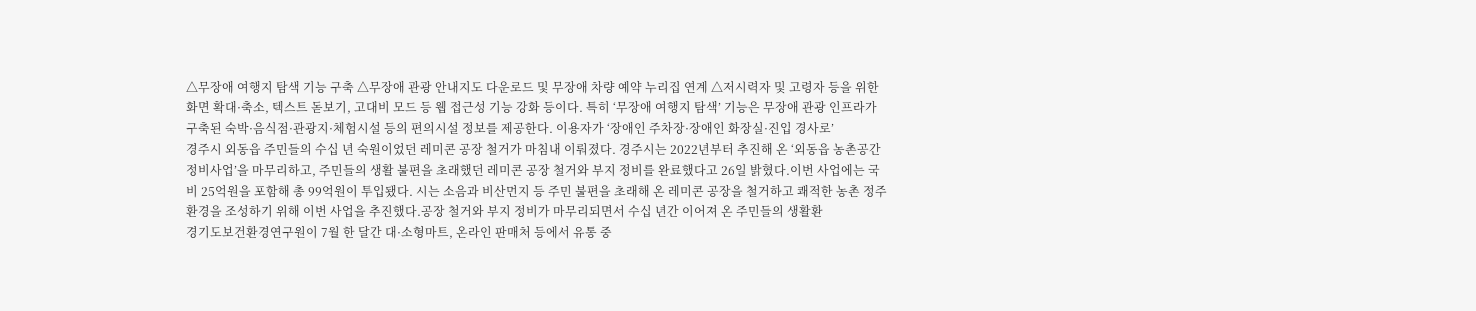△무장애 여행지 탐색 기능 구축 △무장애 관광 안내지도 다운로드 및 무장애 차량 예약 누리집 연계 △저시력자 및 고령자 등을 위한 화면 확대·축소, 텍스트 돋보기, 고대비 모드 등 웹 접근성 기능 강화 등이다. 특히 ‘무장애 여행지 탐색’ 기능은 무장애 관광 인프라가 구축된 숙박·음식점·관광지·체험시설 등의 편의시설 정보를 제공한다. 이용자가 ‘장애인 주차장·장애인 화장실·진입 경사로’
경주시 외동읍 주민들의 수십 년 숙원이었던 레미콘 공장 철거가 마침내 이뤄졌다. 경주시는 2022년부터 추진해 온 ‘외동읍 농촌공간 정비사업’을 마무리하고, 주민들의 생활 불편을 초래했던 레미콘 공장 철거와 부지 정비를 완료했다고 26일 밝혔다.이번 사업에는 국비 25억원을 포함해 총 99억원이 투입됐다. 시는 소음과 비산먼지 등 주민 불편을 초래해 온 레미콘 공장을 철거하고 쾌적한 농촌 정주환경을 조성하기 위해 이번 사업을 추진했다.공장 철거와 부지 정비가 마무리되면서 수십 년간 이어져 온 주민들의 생활환
경기도보건환경연구원이 7월 한 달간 대·소형마트, 온라인 판매처 등에서 유통 중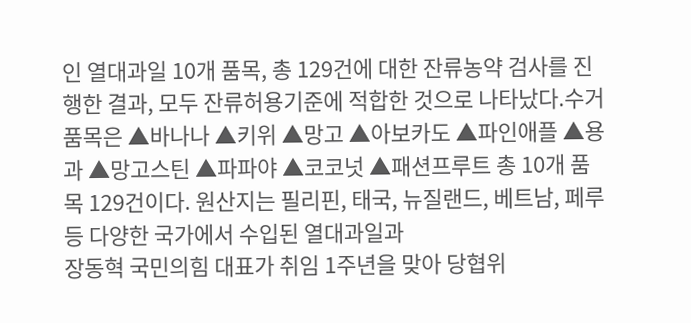인 열대과일 10개 품목, 총 129건에 대한 잔류농약 검사를 진행한 결과, 모두 잔류허용기준에 적합한 것으로 나타났다.수거 품목은 ▲바나나 ▲키위 ▲망고 ▲아보카도 ▲파인애플 ▲용과 ▲망고스틴 ▲파파야 ▲코코넛 ▲패션프루트 총 10개 품목 129건이다. 원산지는 필리핀, 태국, 뉴질랜드, 베트남, 페루 등 다양한 국가에서 수입된 열대과일과
장동혁 국민의힘 대표가 취임 1주년을 맞아 당협위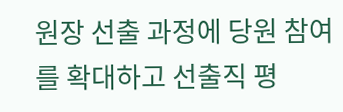원장 선출 과정에 당원 참여를 확대하고 선출직 평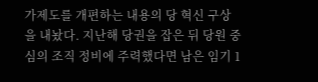가제도를 개편하는 내용의 당 혁신 구상을 내놨다. 지난해 당권을 잡은 뒤 당원 중심의 조직 정비에 주력했다면 남은 임기 1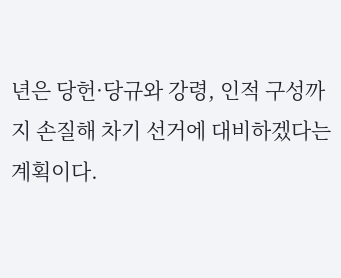년은 당헌·당규와 강령, 인적 구성까지 손질해 차기 선거에 대비하겠다는 계획이다.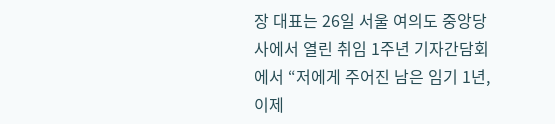장 대표는 26일 서울 여의도 중앙당사에서 열린 취임 1주년 기자간담회에서 “저에게 주어진 남은 임기 1년, 이제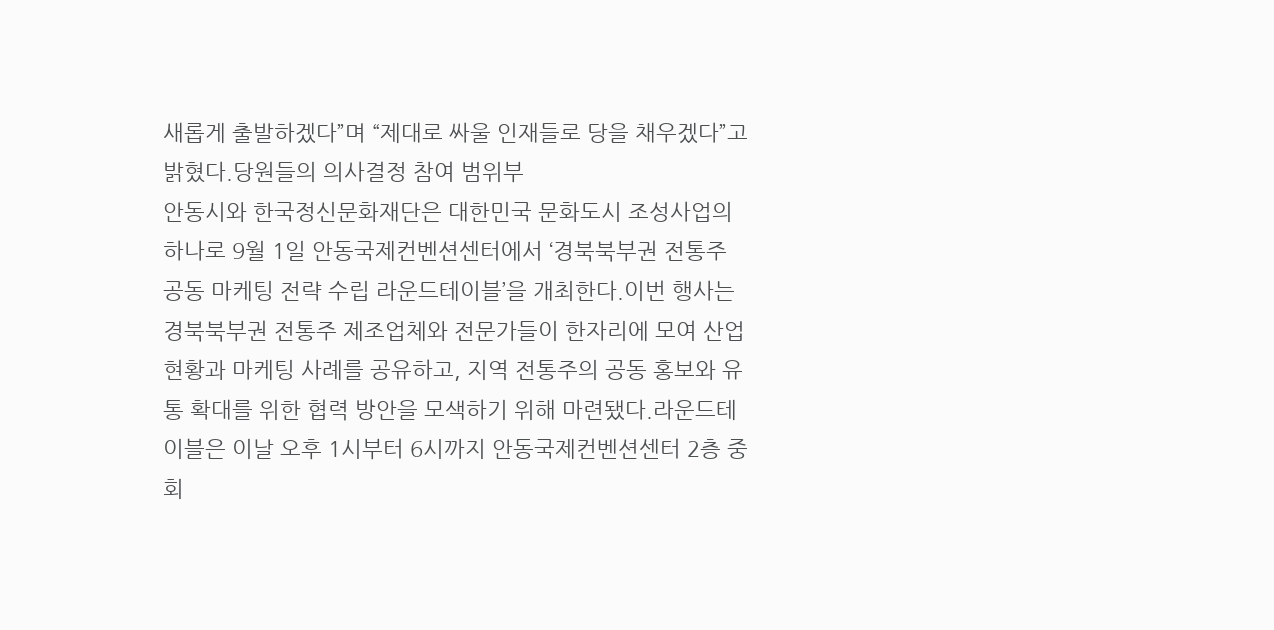새롭게 출발하겠다”며 “제대로 싸울 인재들로 당을 채우겠다”고 밝혔다.당원들의 의사결정 참여 범위부
안동시와 한국정신문화재단은 대한민국 문화도시 조성사업의 하나로 9월 1일 안동국제컨벤션센터에서 ‘경북북부권 전통주 공동 마케팅 전략 수립 라운드테이블’을 개최한다.이번 행사는 경북북부권 전통주 제조업체와 전문가들이 한자리에 모여 산업 현황과 마케팅 사례를 공유하고, 지역 전통주의 공동 홍보와 유통 확대를 위한 협력 방안을 모색하기 위해 마련됐다.라운드테이블은 이날 오후 1시부터 6시까지 안동국제컨벤션센터 2층 중회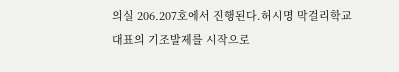의실 206․207호에서 진행된다.허시명 막걸리학교 대표의 기조발제를 시작으로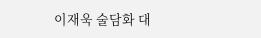이재욱 술담화 대